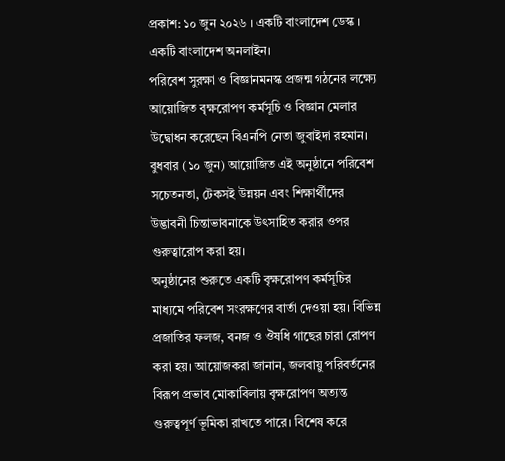প্রকাশ: ১০ জুন ২০২৬ । একটি বাংলাদেশ ডেস্ক । একটি বাংলাদেশ অনলাইন।
পরিবেশ সুরক্ষা ও বিজ্ঞানমনস্ক প্রজন্ম গঠনের লক্ষ্যে আয়োজিত বৃক্ষরোপণ কর্মসূচি ও বিজ্ঞান মেলার উদ্বোধন করেছেন বিএনপি নেতা জুবাইদা রহমান। বুধবার (১০ জুন) আয়োজিত এই অনুষ্ঠানে পরিবেশ সচেতনতা, টেকসই উন্নয়ন এবং শিক্ষার্থীদের উদ্ভাবনী চিন্তাভাবনাকে উৎসাহিত করার ওপর গুরুত্বারোপ করা হয়।
অনুষ্ঠানের শুরুতে একটি বৃক্ষরোপণ কর্মসূচির মাধ্যমে পরিবেশ সংরক্ষণের বার্তা দেওয়া হয়। বিভিন্ন প্রজাতির ফলজ, বনজ ও ঔষধি গাছের চারা রোপণ করা হয়। আয়োজকরা জানান, জলবায়ু পরিবর্তনের বিরূপ প্রভাব মোকাবিলায় বৃক্ষরোপণ অত্যন্ত গুরুত্বপূর্ণ ভূমিকা রাখতে পারে। বিশেষ করে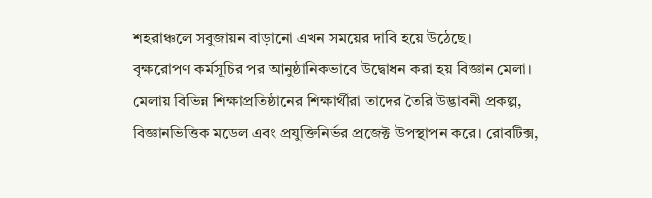শহরাঞ্চলে সবুজায়ন বাড়ানো এখন সময়ের দাবি হয়ে উঠেছে।
বৃক্ষরোপণ কর্মসূচির পর আনুষ্ঠানিকভাবে উদ্বোধন করা হয় বিজ্ঞান মেলা। মেলায় বিভিন্ন শিক্ষাপ্রতিষ্ঠানের শিক্ষার্থীরা তাদের তৈরি উদ্ভাবনী প্রকল্প, বিজ্ঞানভিত্তিক মডেল এবং প্রযুক্তিনির্ভর প্রজেক্ট উপস্থাপন করে। রোবটিক্স,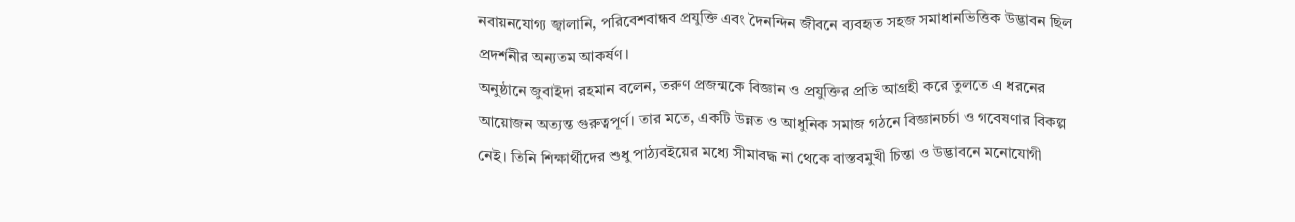নবায়নযোগ্য জ্বালানি, পরিবেশবান্ধব প্রযুক্তি এবং দৈনন্দিন জীবনে ব্যবহৃত সহজ সমাধানভিত্তিক উদ্ভাবন ছিল প্রদর্শনীর অন্যতম আকর্ষণ।
অনুষ্ঠানে জুবাইদা রহমান বলেন, তরুণ প্রজন্মকে বিজ্ঞান ও প্রযুক্তির প্রতি আগ্রহী করে তুলতে এ ধরনের আয়োজন অত্যন্ত গুরুত্বপূর্ণ। তার মতে, একটি উন্নত ও আধুনিক সমাজ গঠনে বিজ্ঞানচর্চা ও গবেষণার বিকল্প নেই। তিনি শিক্ষার্থীদের শুধু পাঠ্যবইয়ের মধ্যে সীমাবদ্ধ না থেকে বাস্তবমুখী চিন্তা ও উদ্ভাবনে মনোযোগী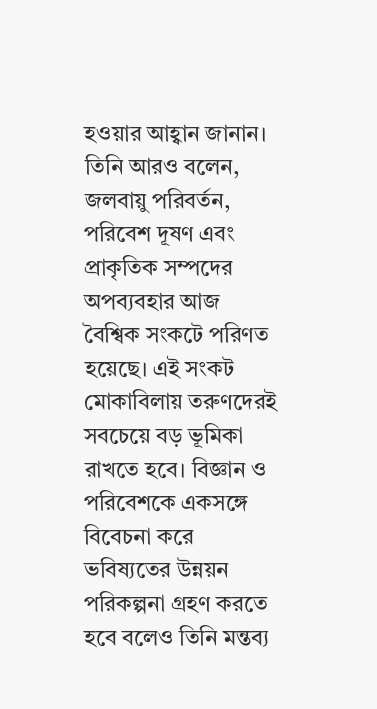হওয়ার আহ্বান জানান।
তিনি আরও বলেন, জলবায়ু পরিবর্তন, পরিবেশ দূষণ এবং প্রাকৃতিক সম্পদের অপব্যবহার আজ বৈশ্বিক সংকটে পরিণত হয়েছে। এই সংকট মোকাবিলায় তরুণদেরই সবচেয়ে বড় ভূমিকা রাখতে হবে। বিজ্ঞান ও পরিবেশকে একসঙ্গে বিবেচনা করে ভবিষ্যতের উন্নয়ন পরিকল্পনা গ্রহণ করতে হবে বলেও তিনি মন্তব্য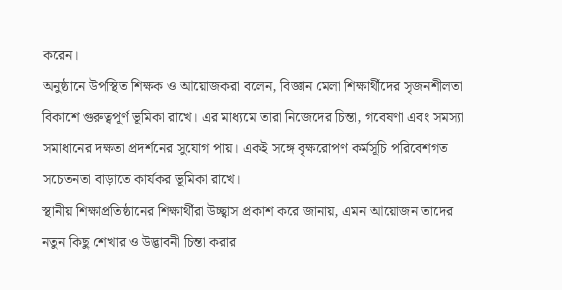করেন।
অনুষ্ঠানে উপস্থিত শিক্ষক ও আয়োজকরা বলেন, বিজ্ঞান মেলা শিক্ষার্থীদের সৃজনশীলতা বিকাশে গুরুত্বপূর্ণ ভূমিকা রাখে। এর মাধ্যমে তারা নিজেদের চিন্তা, গবেষণা এবং সমস্যা সমাধানের দক্ষতা প্রদর্শনের সুযোগ পায়। একই সঙ্গে বৃক্ষরোপণ কর্মসূচি পরিবেশগত সচেতনতা বাড়াতে কার্যকর ভূমিকা রাখে।
স্থানীয় শিক্ষাপ্রতিষ্ঠানের শিক্ষার্থীরা উচ্ছ্বাস প্রকাশ করে জানায়, এমন আয়োজন তাদের নতুন কিছু শেখার ও উদ্ভাবনী চিন্তা করার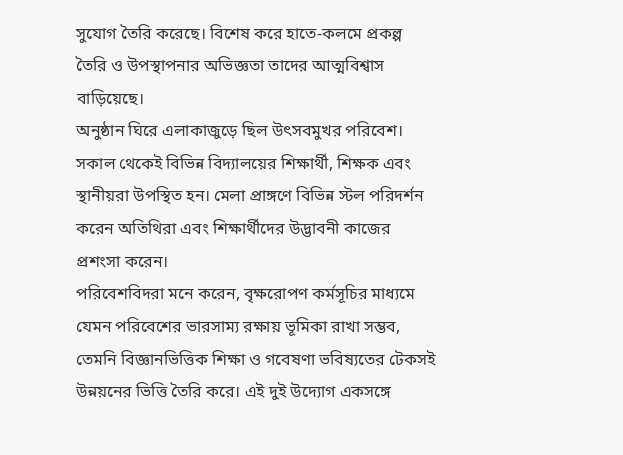সুযোগ তৈরি করেছে। বিশেষ করে হাতে-কলমে প্রকল্প তৈরি ও উপস্থাপনার অভিজ্ঞতা তাদের আত্মবিশ্বাস বাড়িয়েছে।
অনুষ্ঠান ঘিরে এলাকাজুড়ে ছিল উৎসবমুখর পরিবেশ। সকাল থেকেই বিভিন্ন বিদ্যালয়ের শিক্ষার্থী, শিক্ষক এবং স্থানীয়রা উপস্থিত হন। মেলা প্রাঙ্গণে বিভিন্ন স্টল পরিদর্শন করেন অতিথিরা এবং শিক্ষার্থীদের উদ্ভাবনী কাজের প্রশংসা করেন।
পরিবেশবিদরা মনে করেন, বৃক্ষরোপণ কর্মসূচির মাধ্যমে যেমন পরিবেশের ভারসাম্য রক্ষায় ভূমিকা রাখা সম্ভব, তেমনি বিজ্ঞানভিত্তিক শিক্ষা ও গবেষণা ভবিষ্যতের টেকসই উন্নয়নের ভিত্তি তৈরি করে। এই দুই উদ্যোগ একসঙ্গে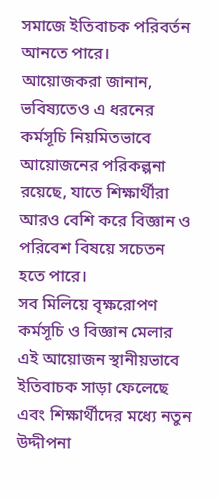সমাজে ইতিবাচক পরিবর্তন আনতে পারে।
আয়োজকরা জানান, ভবিষ্যতেও এ ধরনের কর্মসূচি নিয়মিতভাবে আয়োজনের পরিকল্পনা রয়েছে, যাতে শিক্ষার্থীরা আরও বেশি করে বিজ্ঞান ও পরিবেশ বিষয়ে সচেতন হতে পারে।
সব মিলিয়ে বৃক্ষরোপণ কর্মসূচি ও বিজ্ঞান মেলার এই আয়োজন স্থানীয়ভাবে ইতিবাচক সাড়া ফেলেছে এবং শিক্ষার্থীদের মধ্যে নতুন উদ্দীপনা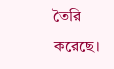তৈরি করেছে।